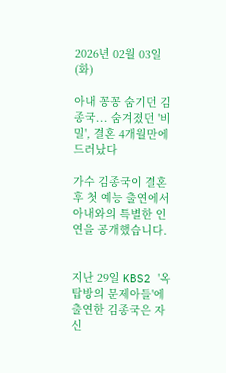2026년 02월 03일(화)

아내 꽁꽁 숨기던 김종국... 숨겨졌던 '비밀', 결혼 4개월만에 드러났다

가수 김종국이 결혼 후 첫 예능 출연에서 아내와의 특별한 인연을 공개했습니다.


지난 29일 KBS2 '옥탑방의 문제아들'에 출연한 김종국은 자신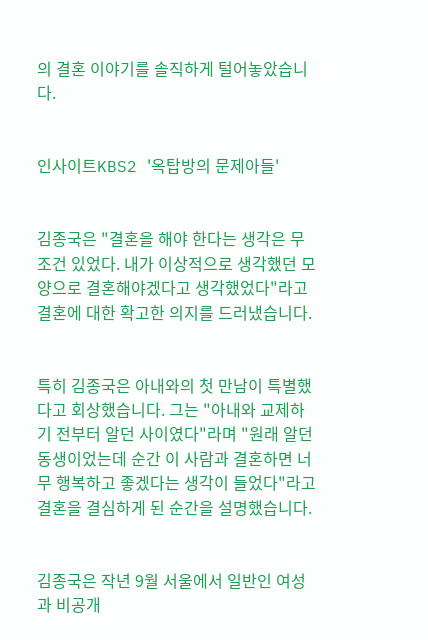의 결혼 이야기를 솔직하게 털어놓았습니다.


인사이트KBS2 '옥탑방의 문제아들'


김종국은 "결혼을 해야 한다는 생각은 무조건 있었다. 내가 이상적으로 생각했던 모양으로 결혼해야겠다고 생각했었다"라고 결혼에 대한 확고한 의지를 드러냈습니다.


특히 김종국은 아내와의 첫 만남이 특별했다고 회상했습니다. 그는 "아내와 교제하기 전부터 알던 사이였다"라며 "원래 알던 동생이었는데 순간 이 사람과 결혼하면 너무 행복하고 좋겠다는 생각이 들었다"라고 결혼을 결심하게 된 순간을 설명했습니다.


김종국은 작년 9월 서울에서 일반인 여성과 비공개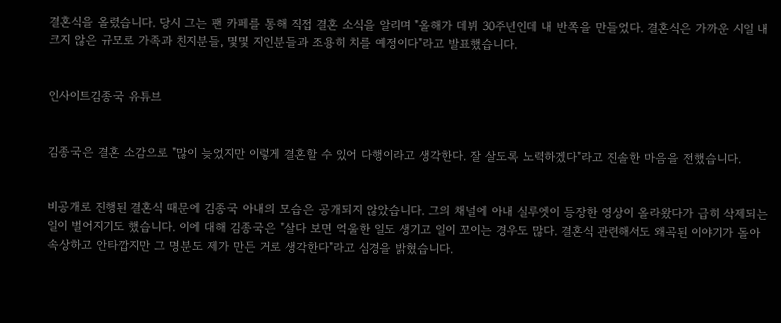결혼식을 올렸습니다. 당시 그는 팬 카페를 통해 직접 결혼 소식을 알리며 "올해가 데뷔 30주년인데 내 반쪽을 만들었다. 결혼식은 가까운 시일 내 크지 않은 규모로 가족과 친지분들, 몇몇 지인분들과 조용히 치를 예정이다"라고 발표했습니다.


인사이트김종국 유튜브


김종국은 결혼 소감으로 "많이 늦었지만 이렇게 결혼할 수 있어 다행이라고 생각한다. 잘 살도록 노력하겠다"라고 진솔한 마음을 전했습니다.


비공개로 진행된 결혼식 때문에 김종국 아내의 모습은 공개되지 않았습니다. 그의 채널에 아내 실루엣이 등장한 영상이 올라왔다가 급히 삭제되는 일이 벌어지기도 했습니다. 이에 대해 김종국은 "살다 보면 억울한 일도 생기고 일이 꼬이는 경우도 많다. 결혼식 관련해서도 왜곡된 이야기가 돌아 속상하고 안타깝지만 그 명분도 제가 만든 거로 생각한다"라고 심경을 밝혔습니다.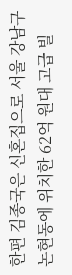한편 김종국은 신혼집으로 서울 강남구 논현동에 위치한 62억 원대 고급 빌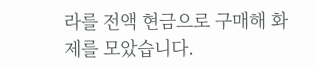라를 전액 현금으로 구매해 화제를 모았습니다.